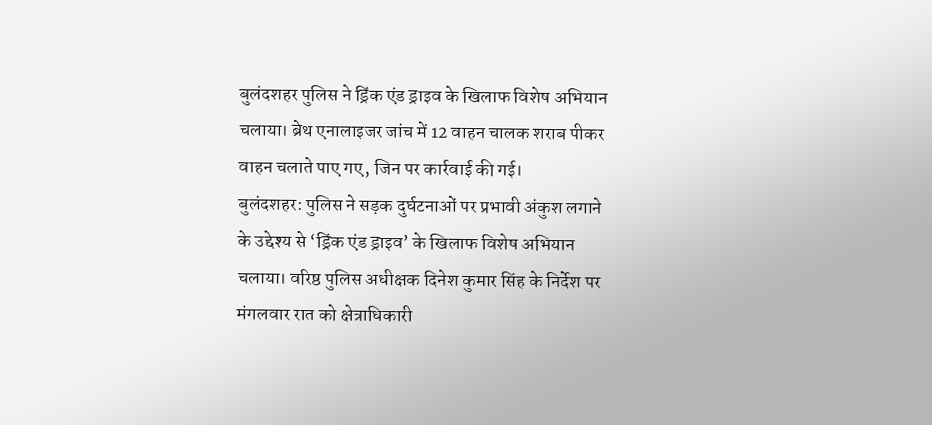बुलंदशहर पुलिस ने ड्रिंक एंड ड्राइव के खिलाफ विशेष अभियान चलाया। ब्रेथ एनालाइजर जांच में 12 वाहन चालक शराब पीकर वाहन चलाते पाए गए, जिन पर कार्रवाई की गई।
बुलंदशहर: पुलिस ने सड़क दुर्घटनाओं पर प्रभावी अंकुश लगाने के उद्देश्य से ‘ड्रिंक एंड ड्राइव’ के खिलाफ विशेष अभियान चलाया। वरिष्ठ पुलिस अधीक्षक दिनेश कुमार सिंह के निर्देश पर मंगलवार रात को क्षेत्राधिकारी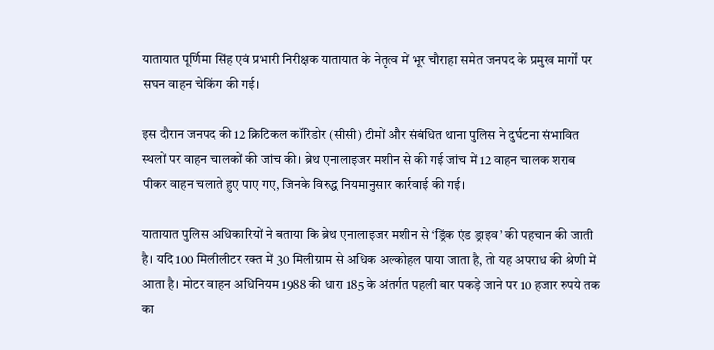यातायात पूर्णिमा सिंह एवं प्रभारी निरीक्षक यातायात के नेतृत्व में भूर चौराहा समेत जनपद के प्रमुख मार्गों पर सघन वाहन चेकिंग की गई।

इस दौरान जनपद की 12 क्रिटिकल कॉरिडोर (सीसी) टीमों और संबंधित थाना पुलिस ने दुर्घटना संभावित स्थलों पर वाहन चालकों की जांच की। ब्रेथ एनालाइजर मशीन से की गई जांच में 12 वाहन चालक शराब पीकर वाहन चलाते हुए पाए गए, जिनके विरुद्ध नियमानुसार कार्रवाई की गई।

यातायात पुलिस अधिकारियों ने बताया कि ब्रेथ एनालाइजर मशीन से ‘ड्रिंक एंड ड्राइव’ की पहचान की जाती है। यदि 100 मिलीलीटर रक्त में 30 मिलीग्राम से अधिक अल्कोहल पाया जाता है, तो यह अपराध की श्रेणी में आता है। मोटर वाहन अधिनियम 1988 की धारा 185 के अंतर्गत पहली बार पकड़े जाने पर 10 हजार रुपये तक का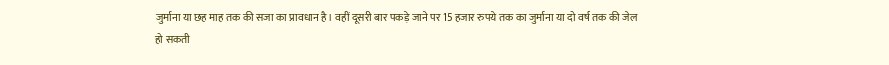जुर्माना या छह माह तक की सजा का प्रावधान है। वहीं दूसरी बार पकड़े जाने पर 15 हजार रुपये तक का जुर्माना या दो वर्ष तक की जेल हो सकती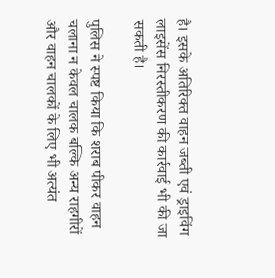है। इसके अतिरिक्त वाहन जब्ती एवं ड्राइविंग लाइसेंस निरस्तीकरण की कार्रवाई भी की जा सकती है।

पुलिस ने स्पष्ट किया कि शराब पीकर वाहन चलाना न केवल चालक बल्कि अन्य राहगीरों और वाहन चालकों के लिए भी अत्यंत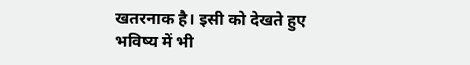खतरनाक है। इसी को देखते हुए भविष्य में भी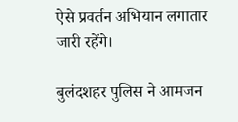ऐसे प्रवर्तन अभियान लगातार जारी रहेंगे।

बुलंदशहर पुलिस ने आमजन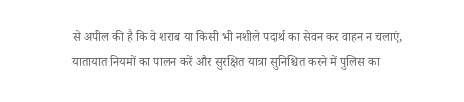से अपील की है कि वे शराब या किसी भी नशीले पदार्थ का सेवन कर वाहन न चलाएं, यातायात नियमों का पालन करें और सुरक्षित यात्रा सुनिश्चित करने में पुलिस का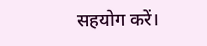सहयोग करें।